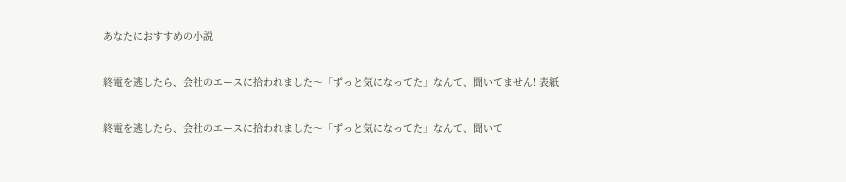あなたにおすすめの小説

終電を逃したら、会社のエースに拾われました〜「ずっと気になってた」なんて、聞いてません! 表紙

終電を逃したら、会社のエースに拾われました〜「ずっと気になってた」なんて、聞いて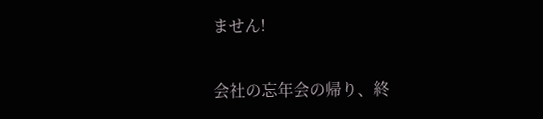ません!

会社の忘年会の帰り、終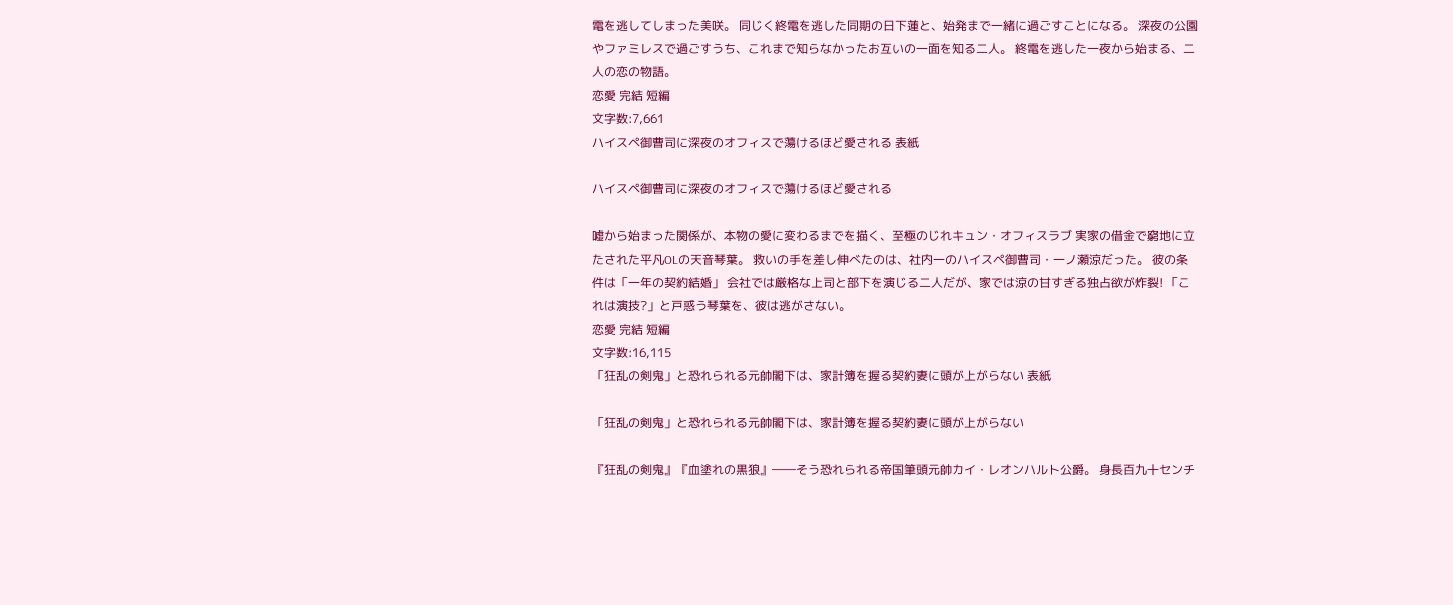電を逃してしまった美咲。 同じく終電を逃した同期の日下蓮と、始発まで一緒に過ごすことになる。 深夜の公園やファミレスで過ごすうち、これまで知らなかったお互いの一面を知る二人。 終電を逃した一夜から始まる、二人の恋の物語。
恋愛 完結 短編
文字数:7,661
ハイスペ御曹司に深夜のオフィスで蕩けるほど愛される 表紙

ハイスペ御曹司に深夜のオフィスで蕩けるほど愛される

嘘から始まった関係が、本物の愛に変わるまでを描く、至極のじれキュン・オフィスラブ 実家の借金で窮地に立たされた平凡OLの天音琴葉。 救いの手を差し伸べたのは、社内一のハイスペ御曹司・一ノ瀬涼だった。 彼の条件は「一年の契約結婚」 会社では厳格な上司と部下を演じる二人だが、家では涼の甘すぎる独占欲が炸裂! 「これは演技?」と戸惑う琴葉を、彼は逃がさない。
恋愛 完結 短編
文字数:16,115
「狂乱の剣鬼」と恐れられる元帥閣下は、家計簿を握る契約妻に頭が上がらない 表紙

「狂乱の剣鬼」と恐れられる元帥閣下は、家計簿を握る契約妻に頭が上がらない

『狂乱の剣鬼』『血塗れの黒狼』――そう恐れられる帝国筆頭元帥カイ・レオンハルト公爵。 身長百九十センチ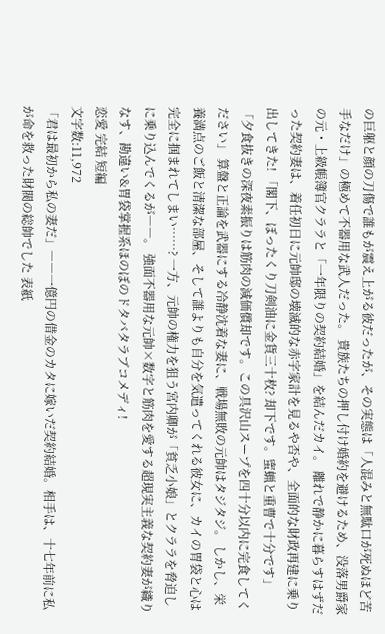の巨躯と顔の刀傷で誰もが震え上がる彼だったが、その実態は「人混みと無駄口が死ぬほど苦手なだけ」の極めて不器用な武人だった。 貴族たちの押し付け婚約を避けるため、没落男爵家の元・上級帳簿官クララと「一年限りの契約結婚」を結んだカイ。 離れで静かに暮らすはずだった契約妻は、着任初日に元帥邸の壊滅的な赤字家計を見るや否や、全面的な財政再建に乗り出してきた! 「閣下、ぼったくり刀剣油に金貨三十枚? 却下です。蜜蝋と重曹で十分です」 「夕食抜きの深夜素振りは筋肉の減価償却です。この具沢山スープを四十分以内に完食してください」 算盤と正論を武器にする冷静沈着な妻に、戦場無敗の元帥はタジタジ。 しかし、栄養満点のご飯と清潔な部屋、そして誰よりも自分を気遣ってくれる彼女に、カイの胃袋と心は完全に掴まれてしまい……? 一方、元帥の権力を狙う宮内卿が「貧乏小娘」とクララを脅迫しに乗り込んでくるが――。 強面不器用な元帥×数字と筋肉を愛する超現実主義な契約妻が織りなす、勘違い&胃袋掌握系ほのぼのドタバタラブコメディ!
恋愛 完結 短編
文字数:11,972
「君は最初から私の妻だ」――一億円の借金のカタに嫁いだ契約結婚。相手は、十七年前に私が命を救った財閥の総帥でした 表紙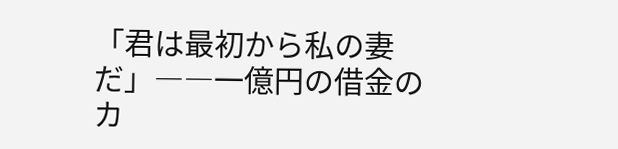「君は最初から私の妻だ」――一億円の借金のカ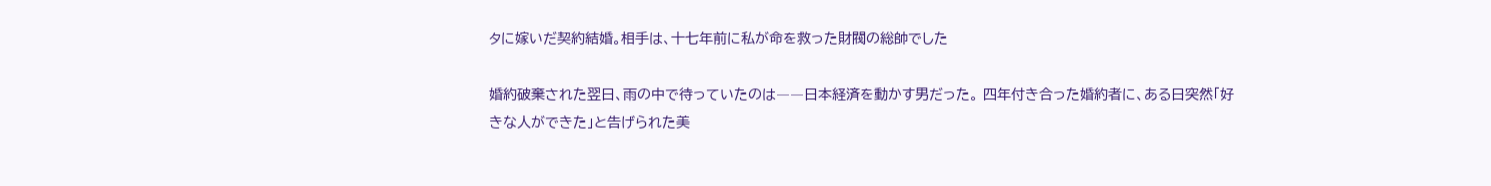タに嫁いだ契約結婚。相手は、十七年前に私が命を救った財閥の総帥でした

婚約破棄された翌日、雨の中で待っていたのは――日本経済を動かす男だった。 四年付き合った婚約者に、ある日突然「好きな人ができた」と告げられた美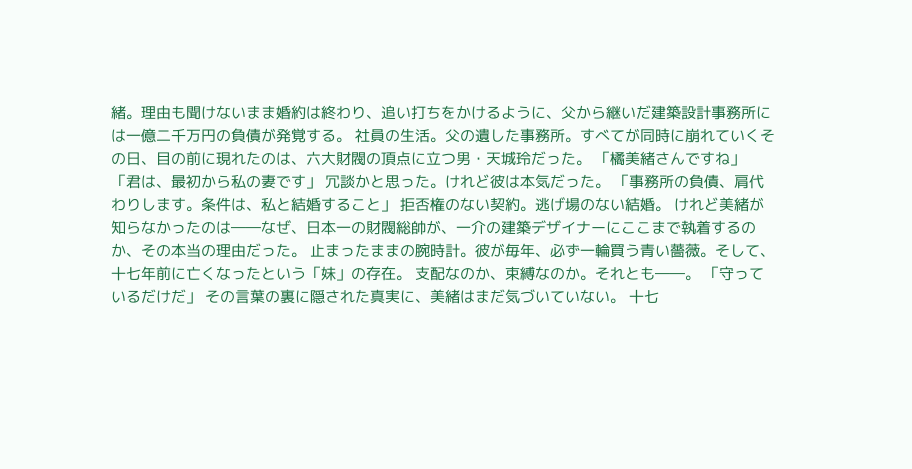緒。理由も聞けないまま婚約は終わり、追い打ちをかけるように、父から継いだ建築設計事務所には一億二千万円の負債が発覚する。 社員の生活。父の遺した事務所。すべてが同時に崩れていくその日、目の前に現れたのは、六大財閥の頂点に立つ男・天城玲だった。 「橘美緒さんですね」 「君は、最初から私の妻です」 冗談かと思った。けれど彼は本気だった。 「事務所の負債、肩代わりします。条件は、私と結婚すること」 拒否権のない契約。逃げ場のない結婚。 けれど美緒が知らなかったのは――なぜ、日本一の財閥総帥が、一介の建築デザイナーにここまで執着するのか、その本当の理由だった。 止まったままの腕時計。彼が毎年、必ず一輪買う青い薔薇。そして、十七年前に亡くなったという「妹」の存在。 支配なのか、束縛なのか。それとも――。 「守っているだけだ」 その言葉の裏に隠された真実に、美緒はまだ気づいていない。 十七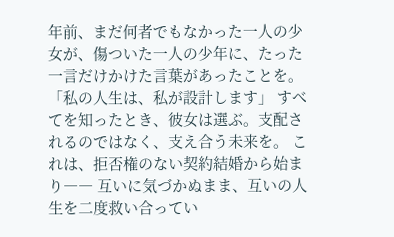年前、まだ何者でもなかった一人の少女が、傷ついた一人の少年に、たった一言だけかけた言葉があったことを。 「私の人生は、私が設計します」 すべてを知ったとき、彼女は選ぶ。支配されるのではなく、支え合う未来を。 これは、拒否権のない契約結婚から始まり―― 互いに気づかぬまま、互いの人生を二度救い合ってい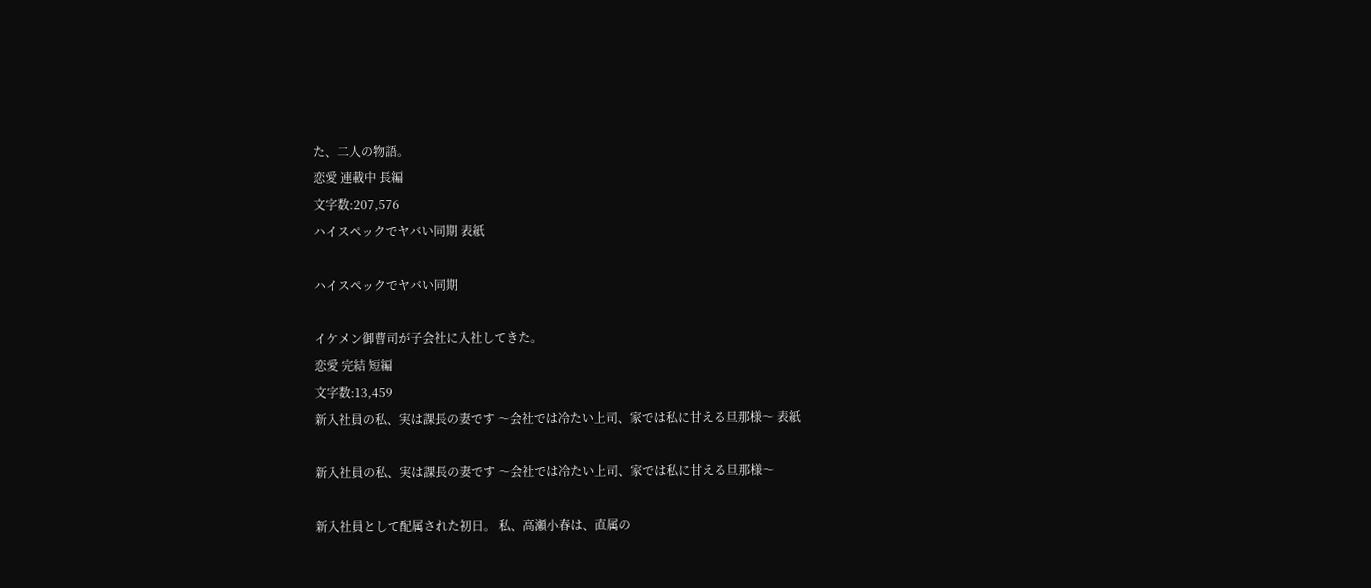た、二人の物語。
恋愛 連載中 長編
文字数:207,576
ハイスペックでヤバい同期 表紙

ハイスペックでヤバい同期

イケメン御曹司が子会社に入社してきた。
恋愛 完結 短編
文字数:13,459
新入社員の私、実は課長の妻です 〜会社では冷たい上司、家では私に甘える旦那様〜 表紙

新入社員の私、実は課長の妻です 〜会社では冷たい上司、家では私に甘える旦那様〜

新入社員として配属された初日。 私、高瀬小春は、直属の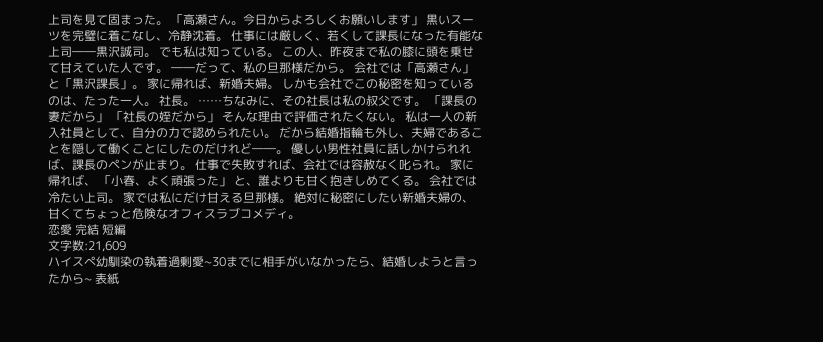上司を見て固まった。 「高瀬さん。今日からよろしくお願いします」 黒いスーツを完璧に着こなし、冷静沈着。 仕事には厳しく、若くして課長になった有能な上司――黒沢誠司。 でも私は知っている。 この人、昨夜まで私の膝に頭を乗せて甘えていた人です。 ――だって、私の旦那様だから。 会社では「高瀬さん」と「黒沢課長」。 家に帰れば、新婚夫婦。 しかも会社でこの秘密を知っているのは、たった一人。 社長。 ……ちなみに、その社長は私の叔父です。 「課長の妻だから」 「社長の姪だから」 そんな理由で評価されたくない。 私は一人の新入社員として、自分の力で認められたい。 だから結婚指輪も外し、夫婦であることを隠して働くことにしたのだけれど――。 優しい男性社員に話しかけられれば、課長のペンが止まり。 仕事で失敗すれば、会社では容赦なく叱られ。 家に帰れば、 「小春、よく頑張った」 と、誰よりも甘く抱きしめてくる。 会社では冷たい上司。 家では私にだけ甘える旦那様。 絶対に秘密にしたい新婚夫婦の、 甘くてちょっと危険なオフィスラブコメディ。
恋愛 完結 短編
文字数:21,609
ハイスぺ幼馴染の執着過剰愛~30までに相手がいなかったら、結婚しようと言ったから~ 表紙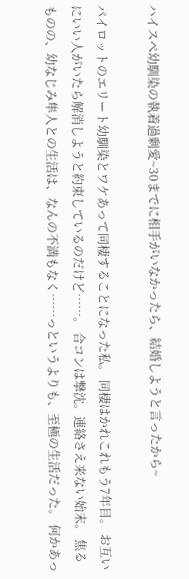ハイスぺ幼馴染の執着過剰愛~30までに相手がいなかったら、結婚しようと言ったから~

パイロットのエリート幼馴染とワケあって同棲することになった私。 同棲はかれこれもう7年目。 お互いにいい人がいたら解消しようと約束しているのだけど……。 合コンは撃沈。連絡さえ来ない始末。 焦るものの、幼なじみ隼人との生活は、なんの不満もなく……っというよりも、至極の生活だった。 何かあっ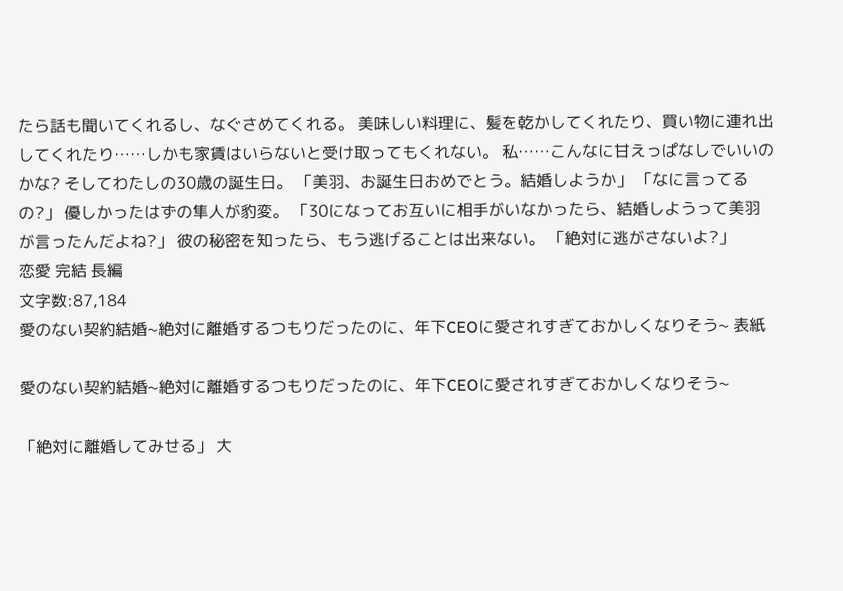たら話も聞いてくれるし、なぐさめてくれる。 美味しい料理に、髪を乾かしてくれたり、買い物に連れ出してくれたり……しかも家賃はいらないと受け取ってもくれない。 私……こんなに甘えっぱなしでいいのかな? そしてわたしの30歳の誕生日。 「美羽、お誕生日おめでとう。結婚しようか」 「なに言ってるの?」 優しかったはずの隼人が豹変。 「30になってお互いに相手がいなかったら、結婚しようって美羽が言ったんだよね?」 彼の秘密を知ったら、もう逃げることは出来ない。 「絶対に逃がさないよ?」
恋愛 完結 長編
文字数:87,184
愛のない契約結婚~絶対に離婚するつもりだったのに、年下CEOに愛されすぎておかしくなりそう~ 表紙

愛のない契約結婚~絶対に離婚するつもりだったのに、年下CEOに愛されすぎておかしくなりそう~

「絶対に離婚してみせる」 大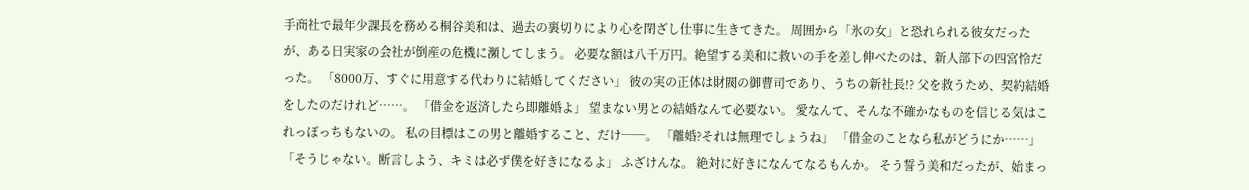手商社で最年少課長を務める桐谷美和は、過去の裏切りにより心を閉ざし仕事に生きてきた。 周囲から「氷の女」と恐れられる彼女だったが、ある日実家の会社が倒産の危機に瀕してしまう。 必要な額は八千万円。絶望する美和に救いの手を差し伸べたのは、新人部下の四宮怜だった。 「8000万、すぐに用意する代わりに結婚してください」 彼の実の正体は財閥の御曹司であり、うちの新社長!? 父を救うため、契約結婚をしたのだけれど……。 「借金を返済したら即離婚よ」 望まない男との結婚なんて必要ない。 愛なんて、そんな不確かなものを信じる気はこれっぽっちもないの。 私の目標はこの男と離婚すること、だけ──。 「離婚?それは無理でしょうね」 「借金のことなら私がどうにか……」 「そうじゃない。断言しよう、キミは必ず僕を好きになるよ」 ふざけんな。 絶対に好きになんてなるもんか。 そう誓う美和だったが、始まっ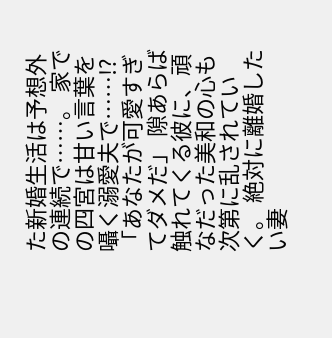た新婚生活は予想外の連続で……。 家での四宮は甘い言葉を囁く溺愛夫で……!? 「あなたが可愛すぎてダメだ」 隙あらば触れてくる彼に、頑なだった美和の心も次第に乱されていく。 絶対に離婚したい妻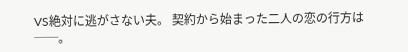VS絶対に逃がさない夫。 契約から始まった二人の恋の行方は──。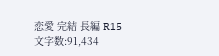恋愛 完結 長編 R15
文字数:91,434